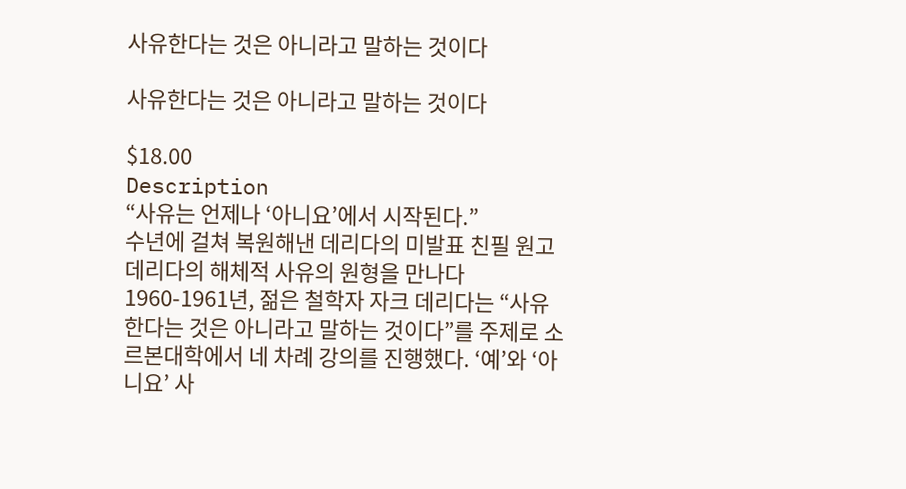사유한다는 것은 아니라고 말하는 것이다

사유한다는 것은 아니라고 말하는 것이다

$18.00
Description
“사유는 언제나 ‘아니요’에서 시작된다.”
수년에 걸쳐 복원해낸 데리다의 미발표 친필 원고
데리다의 해체적 사유의 원형을 만나다
1960-1961년, 젊은 철학자 자크 데리다는 “사유한다는 것은 아니라고 말하는 것이다”를 주제로 소르본대학에서 네 차례 강의를 진행했다. ‘예’와 ‘아니요’ 사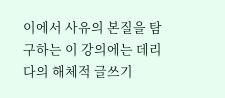이에서 사유의 본질을 탐구하는 이 강의에는 데리다의 해체적 글쓰기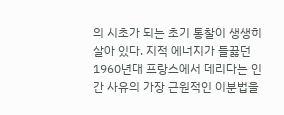의 시초가 되는 초기 통찰이 생생히 살아 있다. 지적 에너지가 들끓던 1960년대 프랑스에서 데리다는 인간 사유의 가장 근원적인 이분법을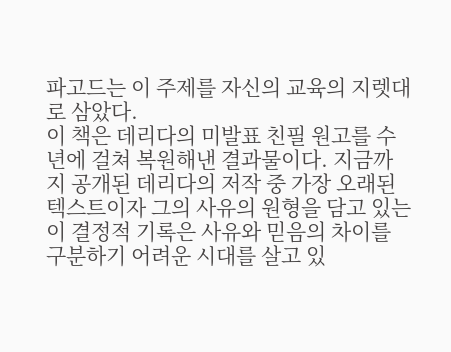파고드는 이 주제를 자신의 교육의 지렛대로 삼았다.
이 책은 데리다의 미발표 친필 원고를 수년에 걸쳐 복원해낸 결과물이다. 지금까지 공개된 데리다의 저작 중 가장 오래된 텍스트이자 그의 사유의 원형을 담고 있는 이 결정적 기록은 사유와 믿음의 차이를 구분하기 어려운 시대를 살고 있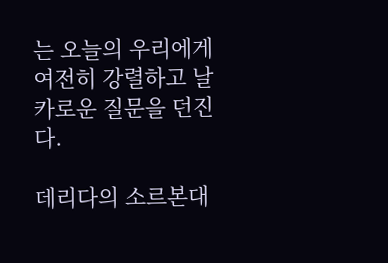는 오늘의 우리에게 여전히 강렬하고 날카로운 질문을 던진다.

데리다의 소르본대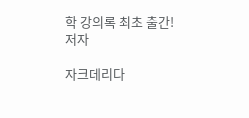학 강의록 최초 출간!
저자

자크데리다